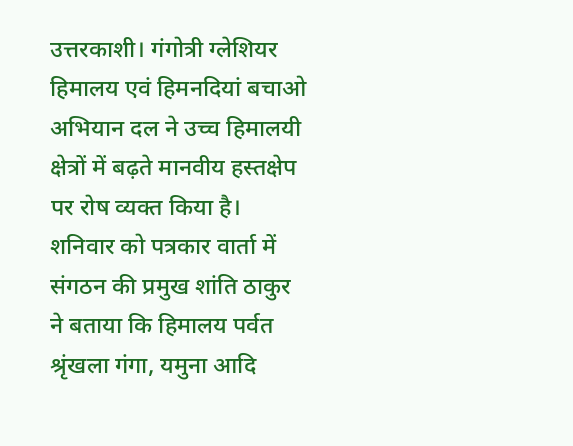उत्तरकाशी। गंगोत्री ग्लेशियर हिमालय एवं हिमनदियां बचाओ अभियान दल ने उच्च हिमालयी क्षेत्रों में बढ़ते मानवीय हस्तक्षेप पर रोष व्यक्त किया है।
शनिवार को पत्रकार वार्ता में संगठन की प्रमुख शांति ठाकुर ने बताया कि हिमालय पर्वत श्रृंखला गंगा, यमुना आदि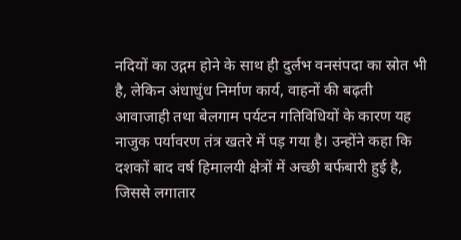नदियों का उद्गम होने के साथ ही दुर्लभ वनसंपदा का स्रोत भी है, लेकिन अंधाधुंध निर्माण कार्य, वाहनों की बढ़ती आवाजाही तथा बेलगाम पर्यटन गतिविधियों के कारण यह नाजुक पर्यावरण तंत्र खतरे में पड़ गया है। उन्होंने कहा कि दशकों बाद वर्ष हिमालयी क्षेत्रों में अच्छी बर्फबारी हुई है, जिससे लगातार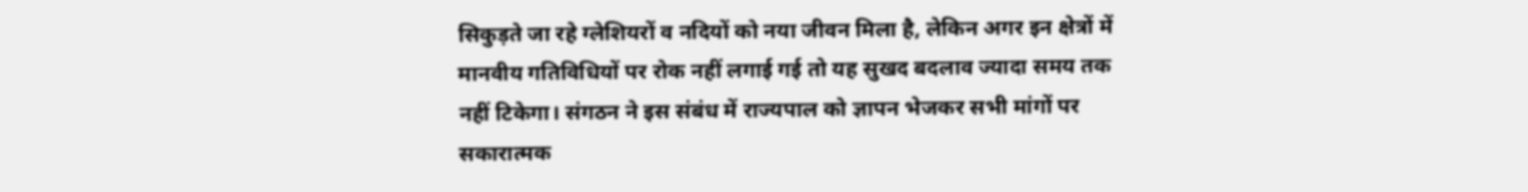सिकुड़ते जा रहे ग्लेशियरों व नदियों को नया जीवन मिला है, लेकिन अगर इन क्षेत्रों में मानवीय गतिविधियों पर रोक नहीं लगाई गई तो यह सुखद बदलाव ज्यादा समय तक नहीं टिकेगा। संगठन ने इस संबंध में राज्यपाल को ज्ञापन भेजकर सभी मांगों पर सकारात्मक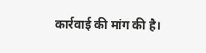कार्रवाई की मांग की है।